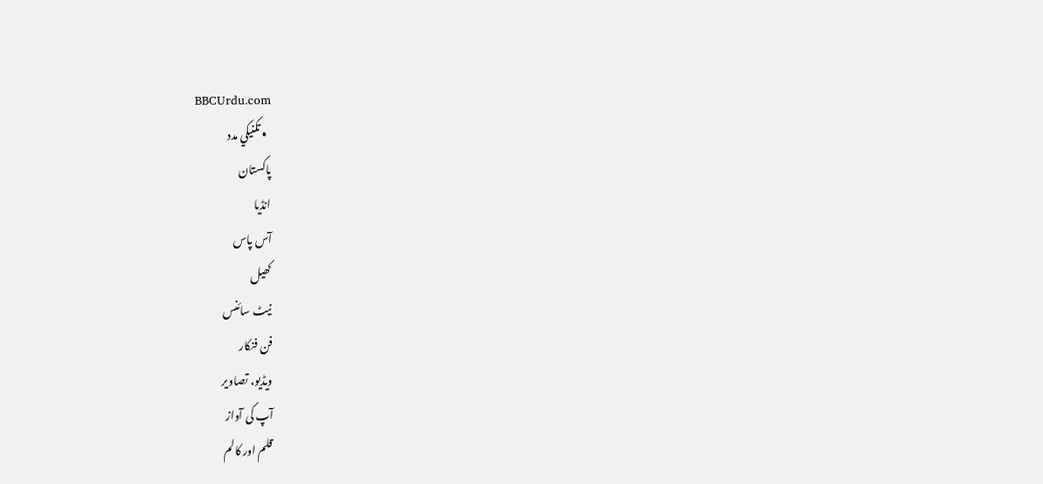BBCUrdu.com
  • تکنيکي مدد
پاکستان
انڈیا
آس پاس
کھیل
نیٹ سائنس
فن فنکار
ویڈیو، تصاویر
آپ کی آواز
قلم اور کالم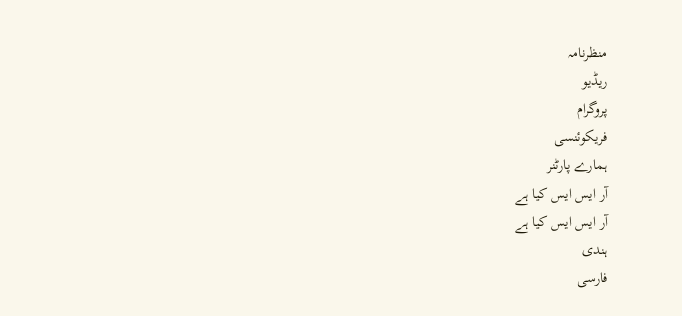منظرنامہ
ریڈیو
پروگرام
فریکوئنسی
ہمارے پارٹنر
آر ایس ایس کیا ہے
آر ایس ایس کیا ہے
ہندی
فارسی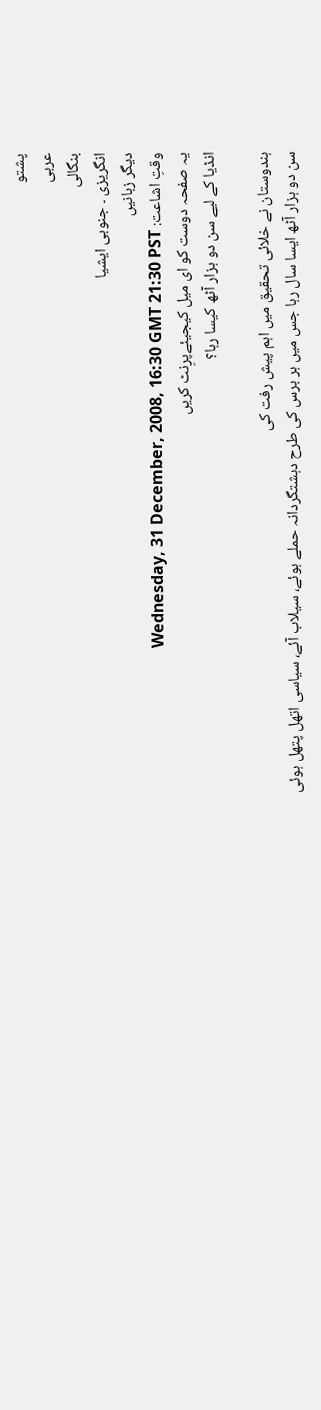پشتو
عربی
بنگالی
انگریزی ۔ جنوبی ایشیا
دیگر زبانیں
وقتِ اشاعت: Wednesday, 31 December, 2008, 16:30 GMT 21:30 PST
یہ صفحہ دوست کو ای میل کیجیئےپرِنٹ کریں
انڈیا کے لیے سن دو ہزار آٹھ کیسا رہا؟

ہندوستان نے خلائی تحقیق میں اہم پیش رفت کی
سن دو ہزار آٹھ ایسا سال رہا جس میں ہر برس کی طرح دہشتگردانہ حملے ہوئے، سیلاب آئے، سیاسی اتھل پتھل ہوئی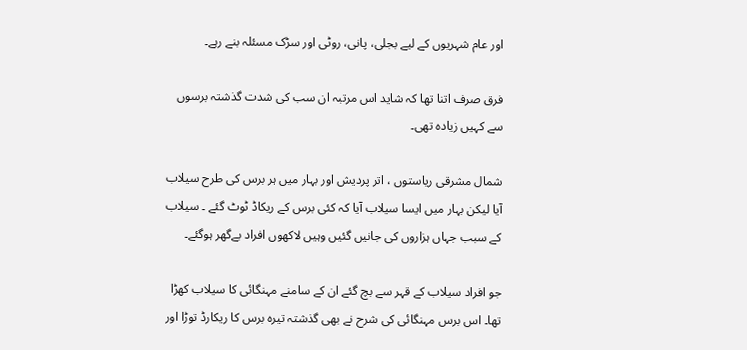اور عام شہریوں کے لیے بجلی، پانی، روٹی اور سڑک مسئلہ بنے رہے۔

فرق صرف اتنا تھا کہ شاید اس مرتبہ ان سب کی شدت گذشتہ برسوں سے کہیں زیادہ تھی۔

شمال مشرقی ریاستوں ، اتر پردیش اور بہار میں ہر برس کی طرح سیلاب آیا لیکن بہار میں ایسا سیلاب آیا کہ کئی برس کے ریکاڈ ٹوٹ گئے ۔ سیلاب کے سبب جہاں ہزاروں کی جانیں گئیں وہیں لاکھوں افراد بےگھر ہوگئے۔

جو افراد سیلاب کے قہر سے بچ گئے ان کے سامنے مہنگائی کا سیلاب کھڑا تھا۔ اس برس مہنگائی کی شرح نے بھی گذشتہ تیرہ برس کا ریکارڈ توڑا اور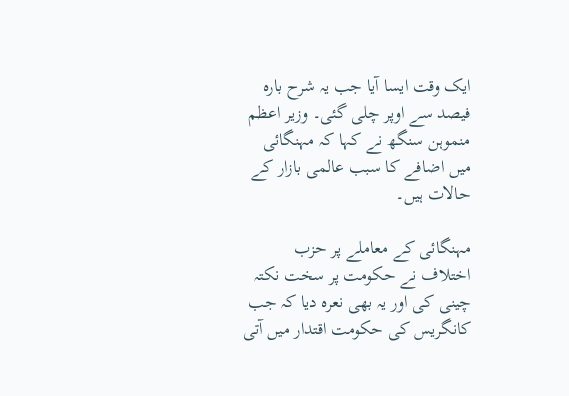ایک وقت ایسا آیا جب یہ شرح بارہ فیصد سے اوپر چلی گئی۔ وزیر اعظم منموہن سنگھ نے کہا کہ مہنگائی میں اضافے کا سبب عالمی بازار کے حالات ہیں۔

مہنگائی کے معاملے پر حزب اختلاف نے حکومت پر سخت نکتہ چینی کی اور یہ بھی نعرہ دیا کہ جب کانگریس کی حکومت اقتدار میں آتی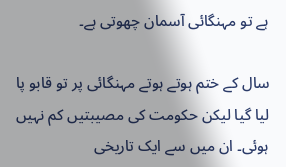ہے تو مہنگائی آسمان چھوتی ہے۔

سال کے ختم ہوتے ہوتے مہنگائی پر تو قابو پا لیا گیا لیکن حکومت کی مصیبتیں کم نہیں ہوئی۔ ان میں سے ایک تاریخی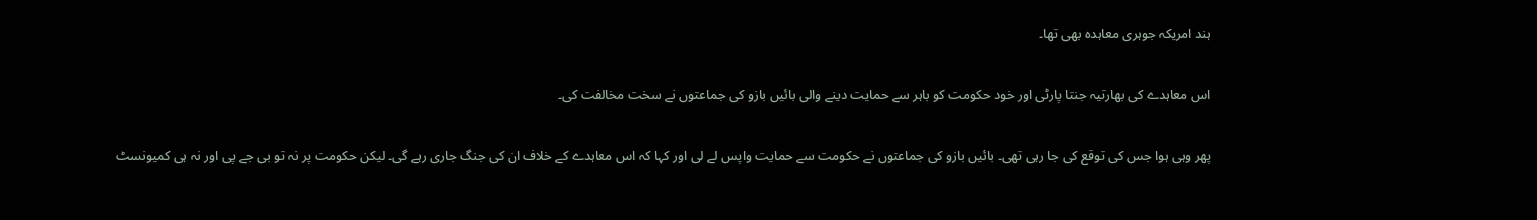ہند امریکہ جوہری معاہدہ بھی تھا۔

اس معاہدے کی بھارتیہ جنتا پارٹی اور خود حکومت کو باہر سے حمایت دینے والی بائیں بازو کی جماعتوں نے سخت مخالفت کی۔

پھر وہی ہوا جس کی توقع کی جا رہی تھی۔ بائيں بازو کی جماعتوں نے حکومت سے حمایت واپس لے لی اور کہا کہ اس معاہدے کے خلاف ان کی جنگ جاری رہے گی۔ لیکن حکومت پر نہ تو بی جے پی اور نہ ہی کمیونسٹ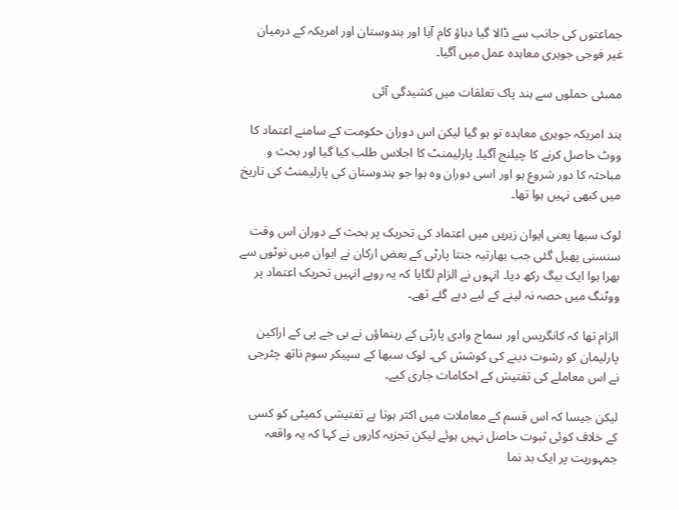جماعتوں کی جانب سے ڈالا گیا دباؤ کام آیا اور ہندوستان اور امریکہ کے درمیان غیر فوجی جوہری معاہدہ عمل میں آگیا۔

ممبئی حملوں سے ہند پاک تعلقات میں کشیدگی آئی

ہند امریکہ جوہری معاہدہ تو ہو گیا لیکن اس دوران حکومت کے سامنے اعتماد کا ووٹ حاصل کرنے کا چیلنج آگیا۔ پارلیمنٹ کا اجلاس طلب کیا گیا اور بحث و مباحثہ کا دور شروع ہو اور اسی دوران وہ ہوا جو ہندوستان کی پارلیمنٹ کی تاریخ میں کبھی نہيں ہوا تھا۔

لوک سبھا یعنی ایوان زیريں میں اعتماد کی تحریک پر بحث کے دوران اس وقت سنسنی پھیل گئی جب بھارتیہ جنتا پارٹی کے بعض ارکان نے ایوان میں نوٹوں سے بھرا ہوا ایک بیگ رکھ دیا۔ انہوں نے الزام لگایا کہ یہ روپے انہیں تحریک اعتماد پر ووٹنگ میں حصہ نہ لینے کے لیے دیے گئے تھے۔

الزام تھا کہ کانگریس اور سماج وادی پارٹی کے رہنماؤں نے بی جے پی کے اراکین پارلیمان کو رشوت دینے کی کوشش کی۔ لوک سبھا کے سپیکر سوم ناتھ چٹرجی نے اس معاملے کی تفتیش کے احکامات جاری کیے۔

لیکن جیسا کہ اس قسم کے معاملات میں اکثر ہوتا ہے تفتیشی کمیٹی کو کسی کے خلاف کوئی ثبوت حاصل نہيں ہوئے لیکن تجزیہ کاروں نے کہا کہ یہ واقعہ جمہوریت پر ایک بد نما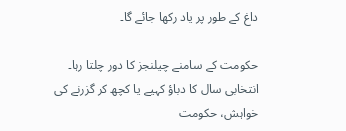داغ کے طور پر یاد رکھا جائے گا۔

حکومت کے سامنے چیلنجز کا دور چلتا رہا۔ انتخابی سال کا دباؤ کہیے یا کچھ کر گزرنے کی خواہش، حکومت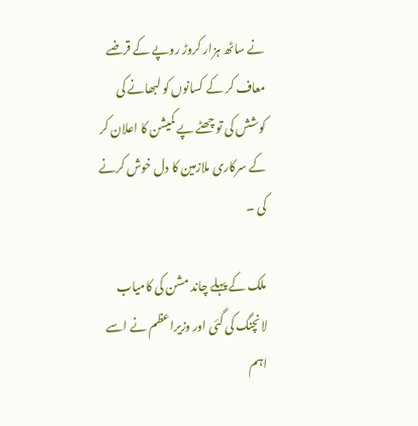نے ساٹھ ہزار کروڑ روپے کے قرضے معاف کر کے کسانوں کو لبھانے کی کوشش کی تو چھٹے پے کمیشن کا اعلان کر کے سرکاری ملازمین کا دل خوش کرنے کی ۔

ملک کے پہلے چاند مشن کی کامیاب لانچنگ کی گئی اور وزیراعظم نے اسے اہم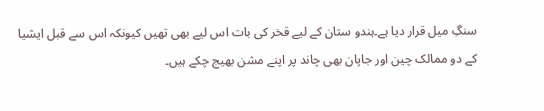سنگِ میل قرار دیا ہے۔ہندو ستان کے لیے قخر کی بات اس لیے بھی تھیں کیونکہ اس سے قبل ایشیا کے دو ممالک چین اور جاپان بھی چاند پر اپنے مشن بھیج چکے ہیں۔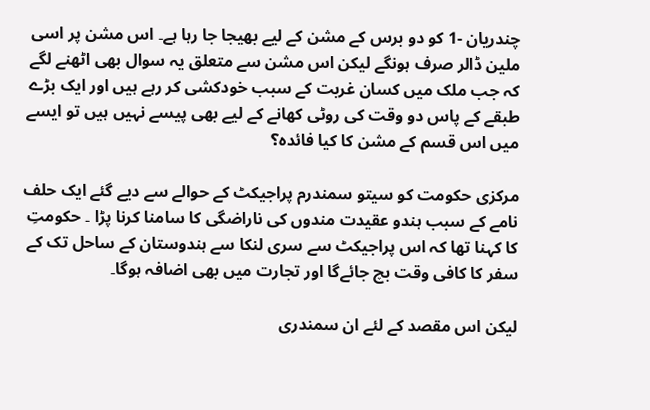چندریان -1 کو دو برس کے مشن کے لیے بھیجا جا رہا ہے۔ اس مشن پر اسی ملین ڈالر صرف ہونگے لیکن اس مشن سے متعلق یہ سوال بھی اٹھنے لگے کہ جب ملک میں کسان غربت کے سبب خودکشی کر رہے ہیں اور ایک بڑے طبقے کے پاس دو وقت کی روٹی کھانے کے لیے بھی پیسے نہیں ہیں تو ایسے میں اس قسم کے مشن کا کیا فائدہ؟

مرکزی حکومت کو سیتو سمندرم پراجیکٹ کے حوالے سے دیے گئے ایک حلف نامے کے سبب ہندو عقیدت مندوں کی ناراضگی کا سامنا کرنا پڑا ۔ حکومتِ کا کہنا تھا کہ اس پراجیکٹ سے سری لنکا سے ہندوستان کے ساحل تک کے سفر کا کافی وقت بچ جائےگا اور تجارت میں بھی اضافہ ہوگا۔

لیکن اس مقصد کے لئے ان سمندری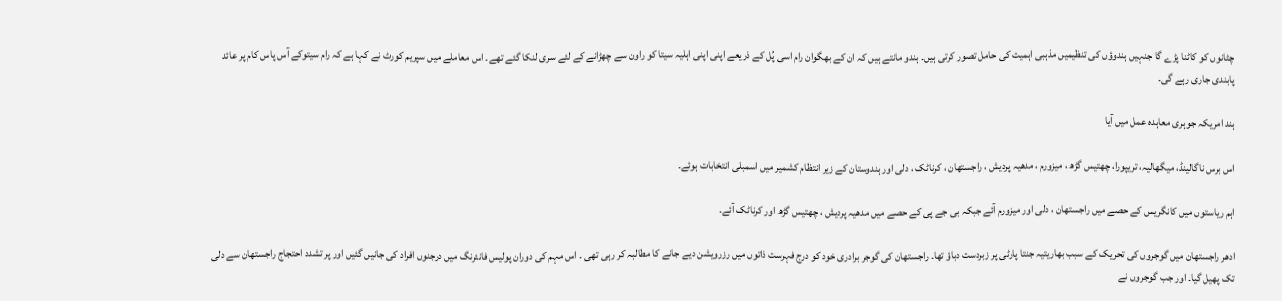چٹانوں کو کاٹنا پڑے گا جنہیں ہندوؤں کی تنظیمیں مذہبی اہمیت کی حامل تصور کرتی ہیں۔ ہندو مانتے ہیں کہ ان کے بھگوان رام اسی پُل کے ذریعے اپنی اپنی اہلیہ سیتا کو راون سے چھڑانے کے لئے سری لنکا گئے تھے۔ اس معاملے میں سپریم کورٹ نے کہا ہے کہ رام سیتوکے آس پاس کام پر عائد پابندی جاری رہے گی۔

ہند امریکہ جوہری معاہدہ عمل میں آیا

اس برس ناگالینڈ، میگھالیہ، تریپورا، چھتیس گڑھ ، میزورم ، مدھیہ پردیش ، راجستھان ، کرناٹک ، دلی اور ہندوستان کے زیر انتظام کشمیر میں اسمبلی انتخابات ہوئے۔

اہم ریاستوں میں کانگریس کے حصے میں راجستھان ، دلی اور میزورم آئے جبکہ بی جے پی کے حصے ميں مدھیہ پردیش ، چھتیس گڑھ اور کرناٹک آئے۔

ادھر راجستھان میں گوجروں کی تحریک کے سبب بھاریتیہ جنتا پارٹی پر زبردست دباؤ تھا۔ راجستھان کی گوجر برادری خود کو درج فہرست ذاتوں میں رزرویشن دیے جانے کا مطالبہ کر رہی تھی ۔ اس مہم کی دوران پولیس فانئرنگ ميں درجنوں افراد کی جانيں گئیں اور پر تشدد احتجاج راجستھان سے دلی تک پھیل گیا۔ اور جب گوجروں نے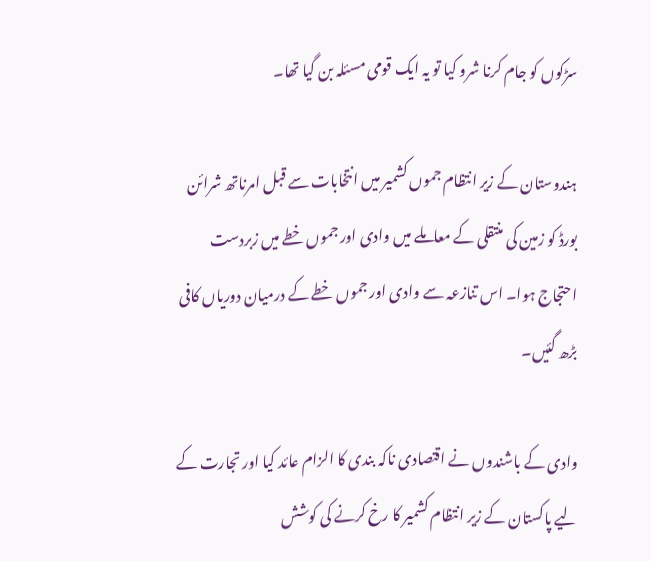سڑکوں کو جام کرنا شرو کیا تو یہ ایک قومی مسئلہ بن گیا تھا۔

ہندوستان کے زیر انتظام جموں کشمیر میں انتخابات سے قبل امرناتھ شرائن بورڈ کو زمین کی منتقلی کے معاملے میں وادی اور جموں خطے میں زبردست احتجاج ہوا۔ اس تنازعہ سے وادی اور جموں خطے کے درمیان دورياں کافی بڑھ گئیں۔

وادی کے باشندوں نے اقتصادی ناکہ بندی کا الزام عائد کیا اور تجارت کے لیے پاکستان کے زیر انتظام کشمیر کا رخ کرنے کی کوشش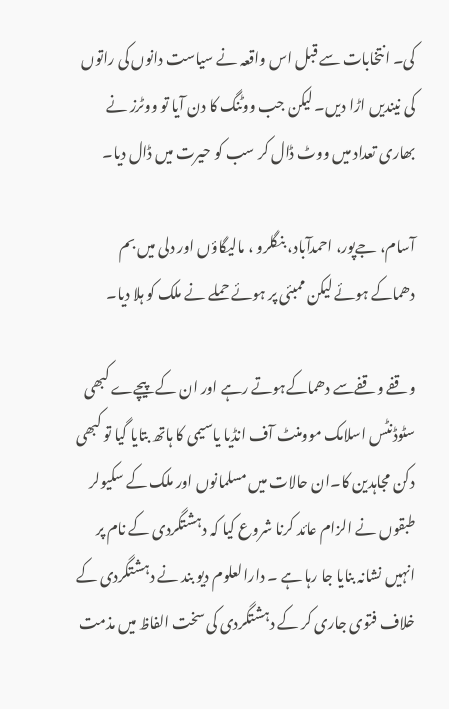کی۔ انتخابات سے قبل اس واقعہ نے سیاست دانوں کی راتوں کی نیندیں اڑا دیں۔ لیکن جب ووٹنگ کا دن آيا تو ووٹرز نے بھاری تعداد ميں ووٹ ڈال کر سب کو حیرت میں ڈال دیا۔

آسام، جےپور، احمدآباد، بنگلرو ، مالیگاؤں اور دلی میں بم دھماکے ہوئے لیکن ممبئی پر ہوئے حملے نے ملک کو ہلا دیا۔

وقفے وقفےسے دھماکےہوتے رہے اور ان کے پیچےے کبھی سٹوڈنٹس اسلامک موومنٹ آف انڈیا یاسیمی کا ہاتھ بتایا گیا تو کبھی دکن مجاہدین کا۔ان حالات میں مسلمانوں اور ملک کے سکیولر طبقوں نے الزام عائد کرنا شروع کیا کہ دہشتگردی کے نام پر انہيں نشانہ بنایا جا رہا ہے ۔ دارالعلوم دیو بند نے دہشتگردی کے خلاف فتوی جاری کر کے دہشتگردی کی سخت الفاظ میں مذمت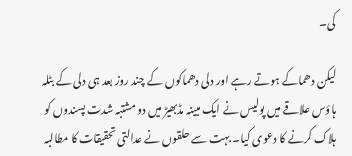کی۔

لیکن دھماکے ہوتے رہے اور دلی دھماکوں کے چند روز بعد ہی دلی کے بٹلہ ہاؤس علاقے میں پولیس نے ایک مبینہ مڈبھیڑ ميں دو مشتبہ شدت پسندوں کو ہلاک کرنے کا دعوی کیا۔ بہت سے حلقوں نے عدالتی تحقیقات کا مطالبہ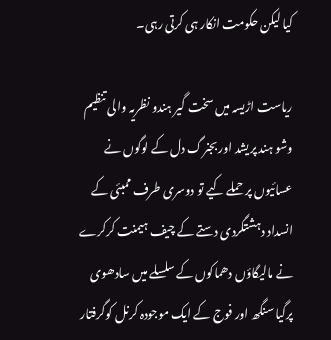کیا لیکن حکومت انکار ہی کرتی رہی۔

ریاست اڑیسہ ميں سخت گیر ہندو نظریہ والی تنظیم وشو ہند پریشد اور بجنرگ دل کے لوگوں نے عسائیوں پر حملے کیے تو دوسری طرف ممبئی کے انسداد دہشتگردی دستے کے چیف ہیمنت کرکرے نے مالیگاؤں دھماکوں کے سلسلے میں سادھوی پرگیا سنگھ اور فوج کے ایک موجودہ کرنل کوگرفتار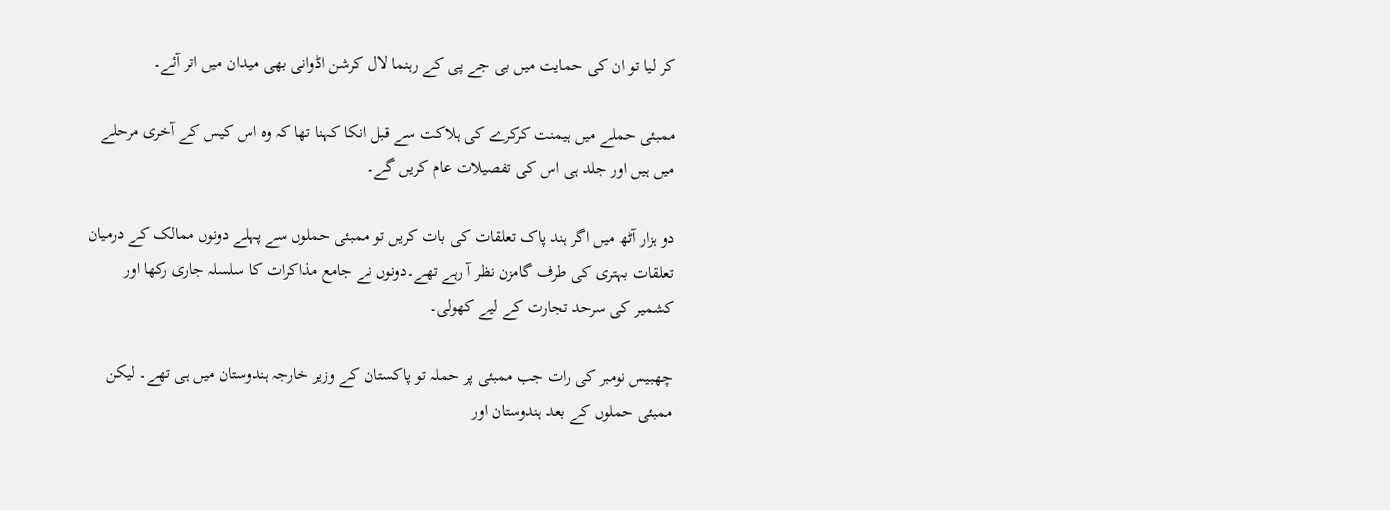کر لیا تو ان کی حمایت میں بی جے پی کے رہنما لال کرشن اڈوانی بھی میدان میں اتر آئے۔

ممبئی حملے میں ہیمنت کرکرے کی ہلاکت سے قبل انکا کہنا تھا کہ وہ اس کیس کے آخری مرحلے میں ہیں اور جلد ہی اس کی تفصیلات عام کریں گے۔

دو ہزار آٹھ میں اگر ہند پاک تعلقات کی بات کریں تو ممبئی حملوں سے پہلے دونوں ممالک کے درمیان تعلقات بہتری کی طرف گامزن نظر آ رہے تھے۔دونوں نے جامع مذاکرات کا سلسلہ جاری رکھا اور کشمیر کی سرحد تجارت کے لیے کھولی۔

چھبیس نومبر کی رات جب ممبئی پر حملہ تو پاکستان کے وزیر خارجہ ہندوستان میں ہی تھے۔ لیکن ممبئی حملوں کے بعد ہندوستان اور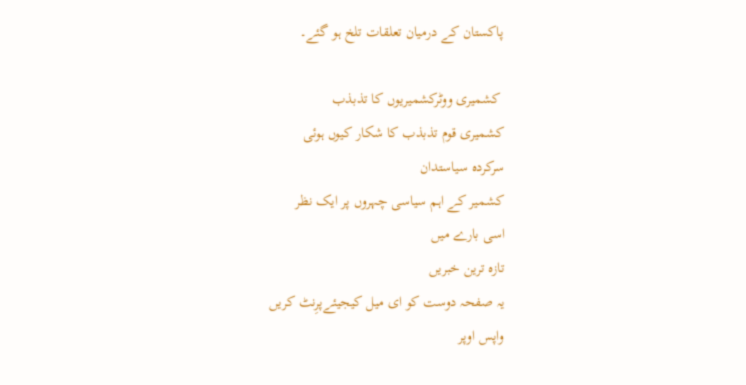پاکستان کے درمیان تعلقات تلخ ہو گئے۔

 کشمیری ووٹرکشمیریوں کا تذبذب
کشمیری قوم تذبذب کا شکار کیوں ہوئی
سرکردہ سیاستدان
کشمیر کے اہم سیاسی چہروں پر ایک نظر
اسی بارے میں
تازہ ترین خبریں
یہ صفحہ دوست کو ای میل کیجیئےپرِنٹ کریں
واپس اوپر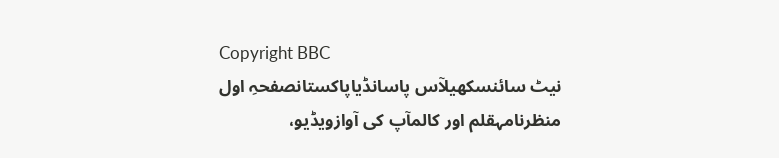Copyright BBC
نیٹ سائنسکھیلآس پاسانڈیاپاکستانصفحہِ اول
منظرنامہقلم اور کالمآپ کی آوازویڈیو،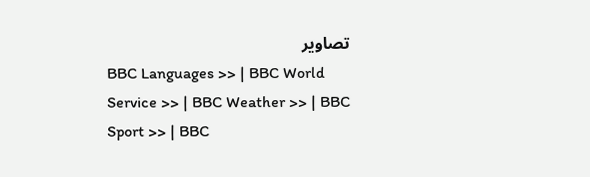تصاویر
BBC Languages >> | BBC World Service >> | BBC Weather >> | BBC Sport >> | BBC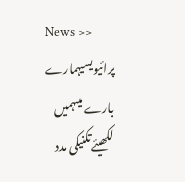News >>
پرائیویسیہمارے بارے میںہمیں لکھیئےتکنیکی مدد